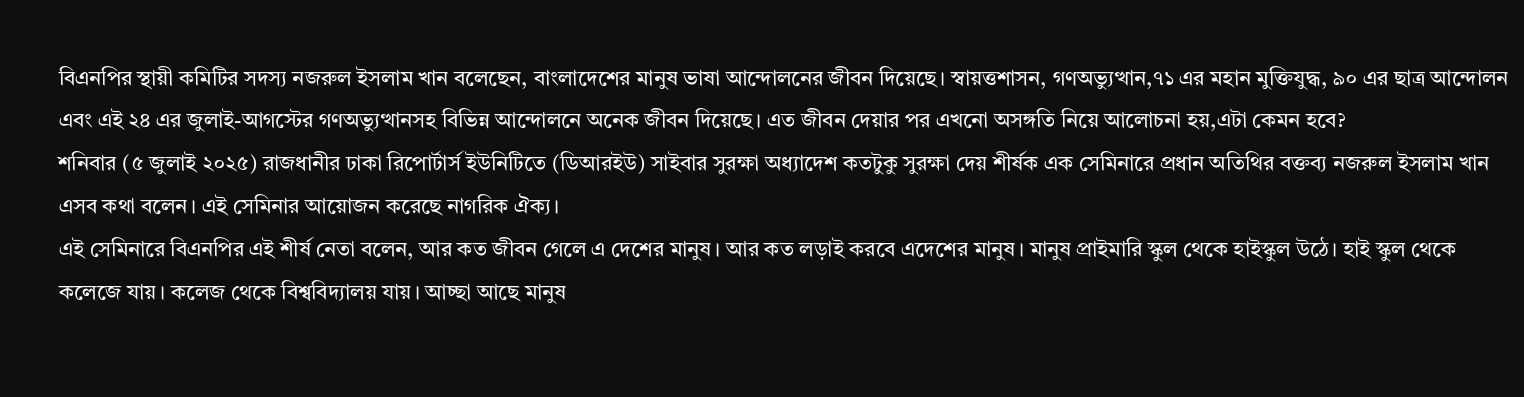বিএনপির স্থায়ী কমিটির সদস্য নজরুল ইসলাম খান বলেছেন, বাংলাদেশের মানুষ ভাষা আন্দোলনের জীবন দিয়েছে। স্বায়ত্তশাসন, গণঅভ্যুত্থান,৭১ এর মহান মুক্তিযুদ্ধ, ৯০ এর ছাত্র আন্দোলন এবং এই ২৪ এর জুলাই-আগস্টের গণঅভ্যুত্থানসহ বিভিন্ন আন্দোলনে অনেক জীবন দিয়েছে। এত জীবন দেয়ার পর এখনো অসঙ্গতি নিয়ে আলোচনা হয়,এটা কেমন হবে?
শনিবার (৫ জুলাই ২০২৫) রাজধানীর ঢাকা রিপোর্টার্স ইউনিটিতে (ডিআরইউ) সাইবার সুরক্ষা অধ্যাদেশ কতটুকু সুরক্ষা দেয় শীর্ষক এক সেমিনারে প্রধান অতিথির বক্তব্য নজরুল ইসলাম খান এসব কথা বলেন। এই সেমিনার আয়োজন করেছে নাগরিক ঐক্য।
এই সেমিনারে বিএনপির এই শীর্ষ নেতা বলেন, আর কত জীবন গেলে এ দেশের মানুষ। আর কত লড়াই করবে এদেশের মানুষ। মানুষ প্রাইমারি স্কুল থেকে হাইস্কুল উঠে। হাই স্কুল থেকে কলেজে যায়। কলেজ থেকে বিশ্ববিদ্যালয় যায়। আচ্ছা আছে মানুষ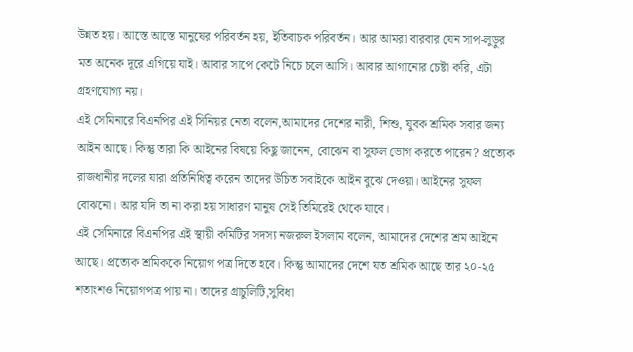উন্নত হয়। আস্তে আস্তে মানুষের পরিবর্তন হয়, ইতিবাচক পরিবর্তন। আর আমরা বারবার যেন সাপ-লুড়ুর মত অনেক দূরে এগিয়ে যাই। আবার সাপে কেটে নিচে চলে আসি। আবার আগানোর চেষ্টা করি, এটা গ্রহণযোগ্য নয়।
এই সেমিনারে বিএনপির এই সিনিয়র নেতা বলেন,আমাদের দেশের নারী, শিশু, যুবক শ্রমিক সবার জন্য আইন আছে। কিন্তু তারা কি আইনের বিষয়ে কিছু জানেন, বোঝেন বা সুফল ভোগ করতে পারেন? প্রত্যেক রাজধানীর দলের যারা প্রতিনিধিত্ব করেন তাদের উচিত সবাইকে আইন বুঝে দেওয়া। আইনের সুফল বোঝনো। আর যদি তা না করা হয় সাধারণ মানুষ সেই তিমিরেই থেকে যাবে।
এই সেমিনারে বিএনপির এই স্থায়ী কমিটির সদস্য নজরুল ইসলাম বলেন, আমাদের দেশের শ্রম আইনে আছে। প্রত্যেক শ্রমিককে নিয়োগ পত্র দিতে হবে। কিন্তু আমাদের দেশে যত শ্রমিক আছে তার ২০-২৫ শতাংশও নিয়োগপত্র পায় না। তাদের গ্রাচুলিটি,সুবিধা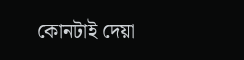কোনটাই দেয়া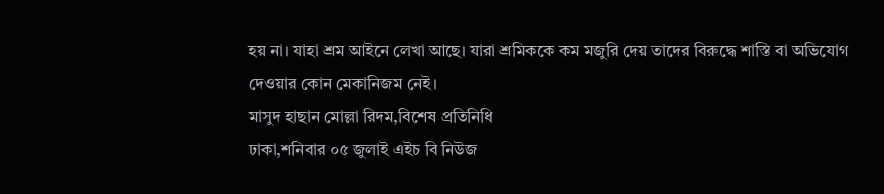হয় না। যাহা শ্রম আইনে লেখা আছে। যারা শ্রমিককে কম মজুরি দেয় তাদের বিরুদ্ধে শাস্তি বা অভিযোগ দেওয়ার কোন মেকানিজম নেই।
মাসুদ হাছান মোল্লা রিদম,বিশেষ প্রতিনিধি
ঢাকা,শনিবার ০৫ জুলাই এইচ বি নিউজ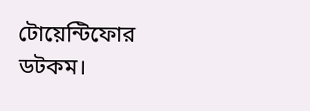টোয়েন্টিফোর ডটকম।